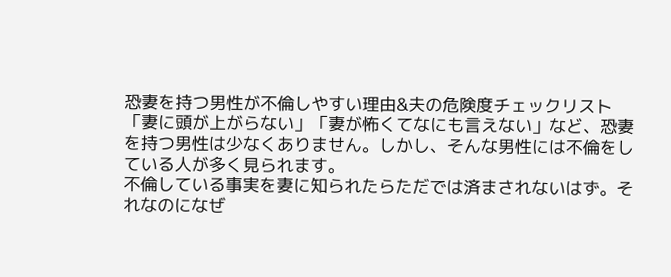恐妻を持つ男性が不倫しやすい理由&夫の危険度チェックリスト
「妻に頭が上がらない」「妻が怖くてなにも言えない」など、恐妻を持つ男性は少なくありません。しかし、そんな男性には不倫をしている人が多く見られます。
不倫している事実を妻に知られたらただでは済まされないはず。それなのになぜ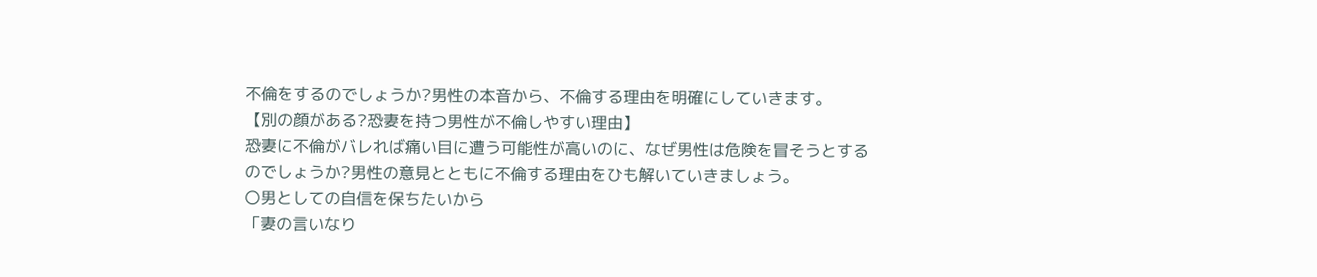不倫をするのでしょうか?男性の本音から、不倫する理由を明確にしていきます。
【別の顔がある?恐妻を持つ男性が不倫しやすい理由】
恐妻に不倫がバレれば痛い目に遭う可能性が高いのに、なぜ男性は危険を冒そうとするのでしょうか?男性の意見とともに不倫する理由をひも解いていきましょう。
〇男としての自信を保ちたいから
「妻の言いなり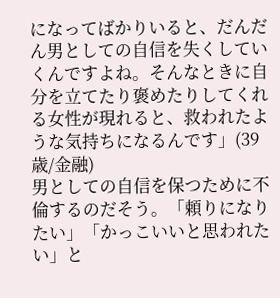になってばかりいると、だんだん男としての自信を失くしていくんですよね。そんなときに自分を立てたり褒めたりしてくれる女性が現れると、救われたような気持ちになるんです」(39歳/金融)
男としての自信を保つために不倫するのだそう。「頼りになりたい」「かっこいいと思われたい」と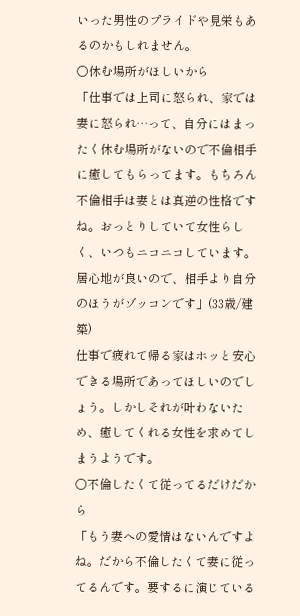いった男性のプライドや見栄もあるのかもしれません。
〇休む場所がほしいから
「仕事では上司に怒られ、家では妻に怒られ…って、自分にはまったく休む場所がないので不倫相手に癒してもらってます。もちろん不倫相手は妻とは真逆の性格ですね。おっとりしていて女性らしく、いつもニコニコしています。居心地が良いので、相手より自分のほうがゾッコンです」(33歳/建築)
仕事で疲れて帰る家はホッと安心できる場所であってほしいのでしょう。しかしそれが叶わないため、癒してくれる女性を求めてしまうようです。
〇不倫したくて従ってるだけだから
「もう妻への愛情はないんですよね。だから不倫したくて妻に従ってるんです。要するに演じている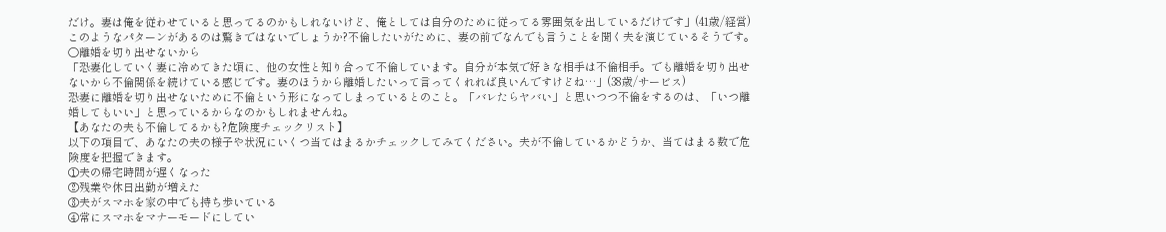だけ。妻は俺を従わせていると思ってるのかもしれないけど、俺としては自分のために従ってる雰囲気を出しているだけです」(41歳/経営)
このようなパターンがあるのは驚きではないでしょうか?不倫したいがために、妻の前でなんでも言うことを聞く夫を演じているそうです。
〇離婚を切り出せないから
「恐妻化していく妻に冷めてきた頃に、他の女性と知り合って不倫しています。自分が本気で好きな相手は不倫相手。でも離婚を切り出せないから不倫関係を続けている感じです。妻のほうから離婚したいって言ってくれれば良いんですけどね…」(38歳/サービス)
恐妻に離婚を切り出せないために不倫という形になってしまっているとのこと。「バレたらヤバい」と思いつつ不倫をするのは、「いつ離婚してもいい」と思っているからなのかもしれませんね。
【あなたの夫も不倫してるかも?危険度チェックリスト】
以下の項目で、あなたの夫の様子や状況にいくつ当てはまるかチェックしてみてください。夫が不倫しているかどうか、当てはまる数で危険度を把握できます。
①夫の帰宅時間が遅くなった
②残業や休日出勤が増えた
③夫がスマホを家の中でも持ち歩いている
④常にスマホをマナーモードにしてい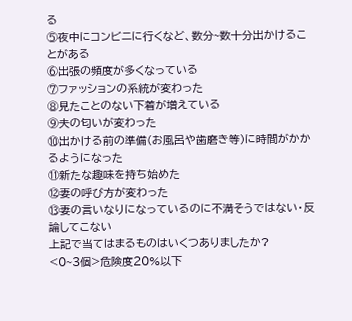る
⑤夜中にコンビニに行くなど、数分~数十分出かけることがある
⑥出張の頻度が多くなっている
⑦ファッションの系統が変わった
⑧見たことのない下着が増えている
⑨夫の匂いが変わった
⑩出かける前の準備(お風呂や歯磨き等)に時間がかかるようになった
⑪新たな趣味を持ち始めた
⑫妻の呼び方が変わった
⑬妻の言いなりになっているのに不満そうではない・反論してこない
上記で当てはまるものはいくつありましたか?
<0~3個>危険度20%以下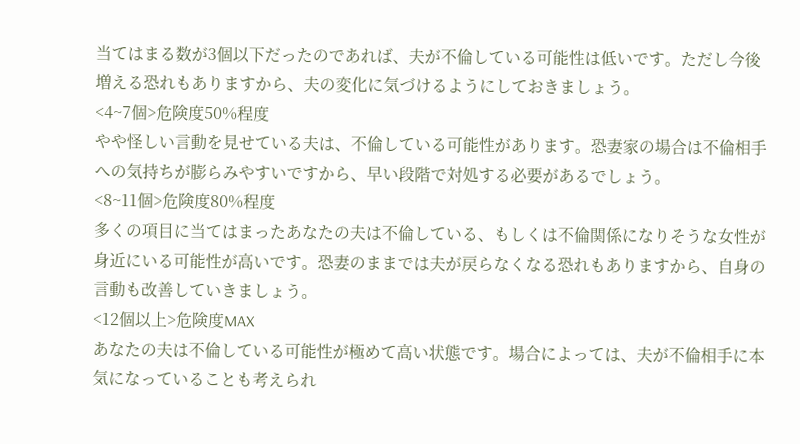当てはまる数が3個以下だったのであれば、夫が不倫している可能性は低いです。ただし今後増える恐れもありますから、夫の変化に気づけるようにしておきましょう。
<4~7個>危険度50%程度
やや怪しい言動を見せている夫は、不倫している可能性があります。恐妻家の場合は不倫相手への気持ちが膨らみやすいですから、早い段階で対処する必要があるでしょう。
<8~11個>危険度80%程度
多くの項目に当てはまったあなたの夫は不倫している、もしくは不倫関係になりそうな女性が身近にいる可能性が高いです。恐妻のままでは夫が戻らなくなる恐れもありますから、自身の言動も改善していきましょう。
<12個以上>危険度MAX
あなたの夫は不倫している可能性が極めて高い状態です。場合によっては、夫が不倫相手に本気になっていることも考えられ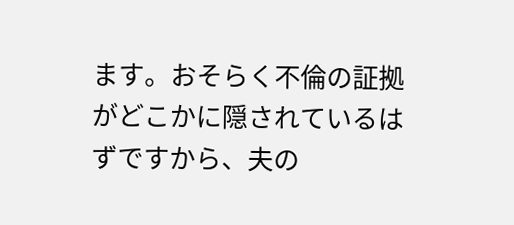ます。おそらく不倫の証拠がどこかに隠されているはずですから、夫の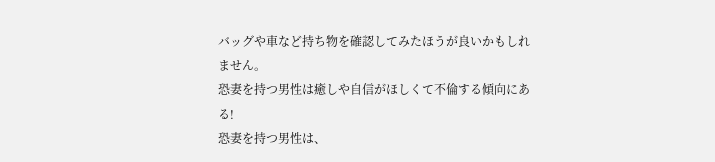バッグや車など持ち物を確認してみたほうが良いかもしれません。
恐妻を持つ男性は癒しや自信がほしくて不倫する傾向にある!
恐妻を持つ男性は、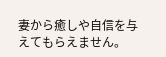妻から癒しや自信を与えてもらえません。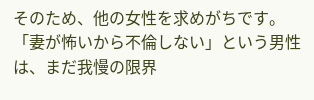そのため、他の女性を求めがちです。
「妻が怖いから不倫しない」という男性は、まだ我慢の限界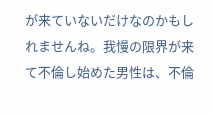が来ていないだけなのかもしれませんね。我慢の限界が来て不倫し始めた男性は、不倫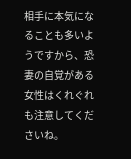相手に本気になることも多いようですから、恐妻の自覚がある女性はくれぐれも注意してくださいね。